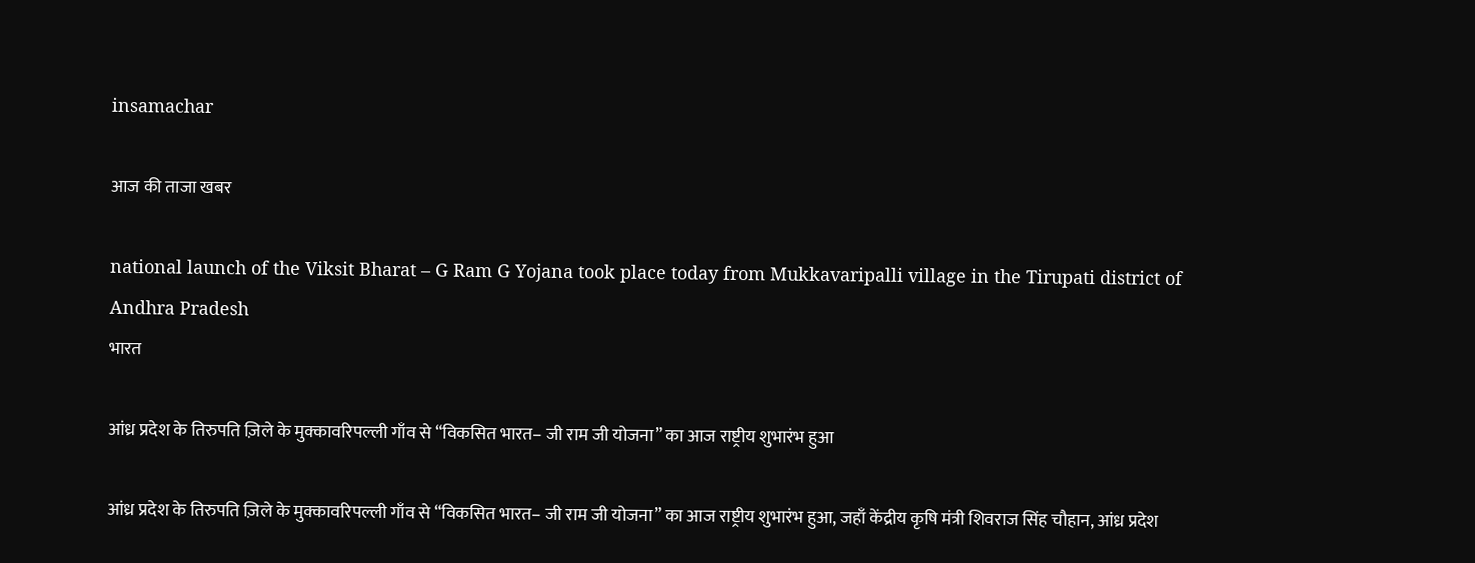insamachar

आज की ताजा खबर

national launch of the Viksit Bharat – G Ram G Yojana took place today from Mukkavaripalli village in the Tirupati district of Andhra Pradesh
भारत

आंध्र प्रदेश के तिरुपति ज़िले के मुक्कावरिपल्ली गाँव से “विकसित भारत– जी राम जी योजना” का आज राष्ट्रीय शुभारंभ हुआ

आंध्र प्रदेश के तिरुपति ज़िले के मुक्कावरिपल्ली गाँव से “विकसित भारत– जी राम जी योजना” का आज राष्ट्रीय शुभारंभ हुआ, जहाँ केंद्रीय कृषि मंत्री शिवराज सिंह चौहान, आंध्र प्रदेश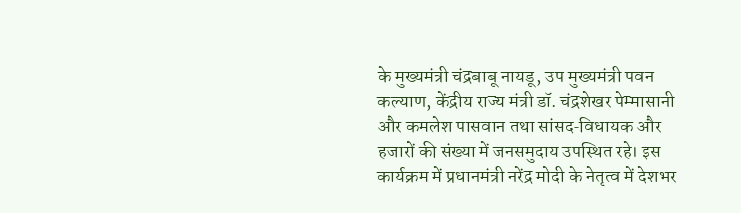के मुख्यमंत्री चंद्रबाबू नायडू, उप मुख्यमंत्री पवन कल्याण, केंद्रीय राज्य मंत्री डॉ. चंद्रशेखर पेम्मासानी और कमलेश पासवान तथा सांसद‑विधायक और हजारों की संख्या में जनसमुदाय उपस्थित रहे। इस कार्यक्रम में प्रधानमंत्री नरेंद्र मोदी के नेतृत्व में देशभर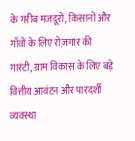के गरीब मजदूरों, किसानों और गाँवों के लिए रोज़गार की गारंटी, ग्राम विकास के लिए बड़े वित्तीय आवंटन और पारदर्शी व्यवस्था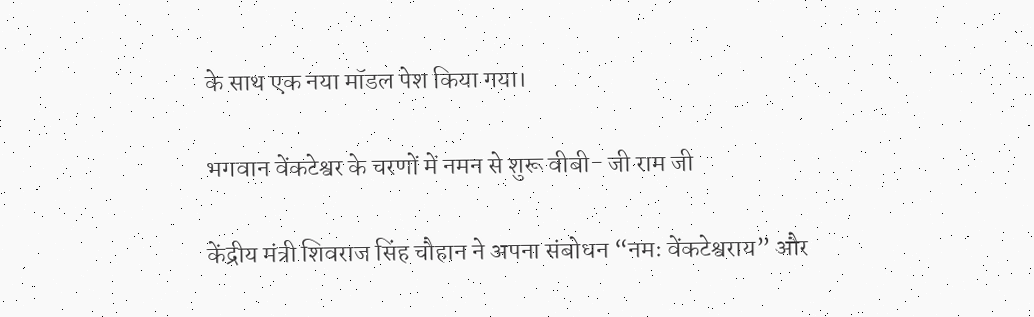के साथ एक नया मॉडल पेश किया गया।

भगवान वेंकटेश्वर के चरणों में नमन से शुरू वीबी- जी राम जी

केंद्रीय मंत्री शिवराज सिंह चौहान ने अपना संबोधन “नमः वेंकटेश्वराय” और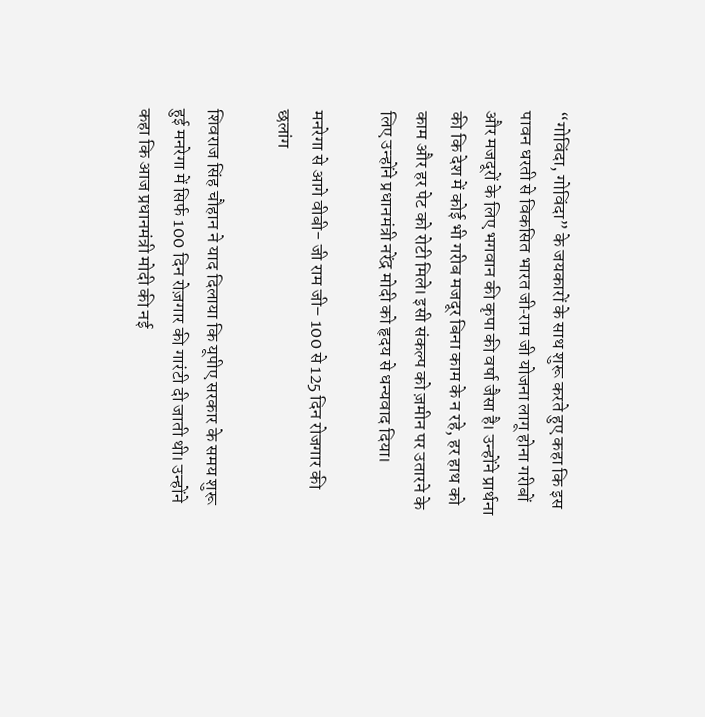“गोविंदा, गोविंदा” के जयकारों के साथ शुरू करते हुए कहा कि इस पावन धरती से विकसित भारत जी‑राम जी योजना लागू होना गरीबों और मजदूरों के लिए भगवान की कृपा की वर्षा जैसा है। उन्होंने प्रार्थना की कि देश में कोई भी गरीब मजदूर बिना काम के न रहे, हर हाथ को काम और हर पेट को रोटी मिले। इसी संकल्प को ज़मीन पर उतारने के लिए उन्होंने प्रधानमंत्री नरेंद्र मोदी को हृदय से धन्यवाद दिया।

मनरेगा से आगे वीबी- जी राम जी– 100 से 125 दिन रोजगार की छलांग

शिवराज सिंह चौहान ने याद दिलाया कि यूपीए सरकार के समय शुरू हुई मनरेगा में सिर्फ 100 दिन रोज़गार की गारंटी दी जाती थी। उन्होंने कहा कि आज प्रधानमंत्री मोदी की नई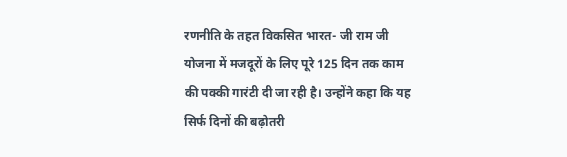रणनीति के तहत विकसित भारत- जी राम जी योजना में मजदूरों के लिए पूरे 125 दिन तक काम की पक्की गारंटी दी जा रही है। उन्होंने कहा कि यह सिर्फ दिनों की बढ़ोतरी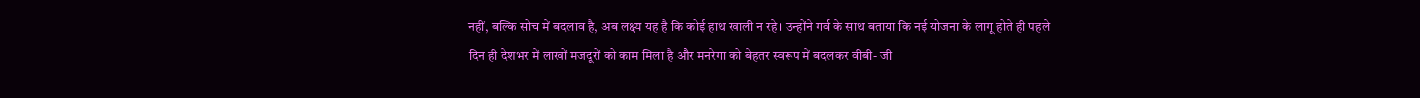नहीं, बल्कि सोच में बदलाव है, अब लक्ष्य यह है कि कोई हाथ खाली न रहे। उन्होंने गर्व के साथ बताया कि नई योजना के लागू होते ही पहले दिन ही देशभर में लाखों मजदूरों को काम मिला है और मनरेगा को बेहतर स्वरूप में बदलकर वीबी- जी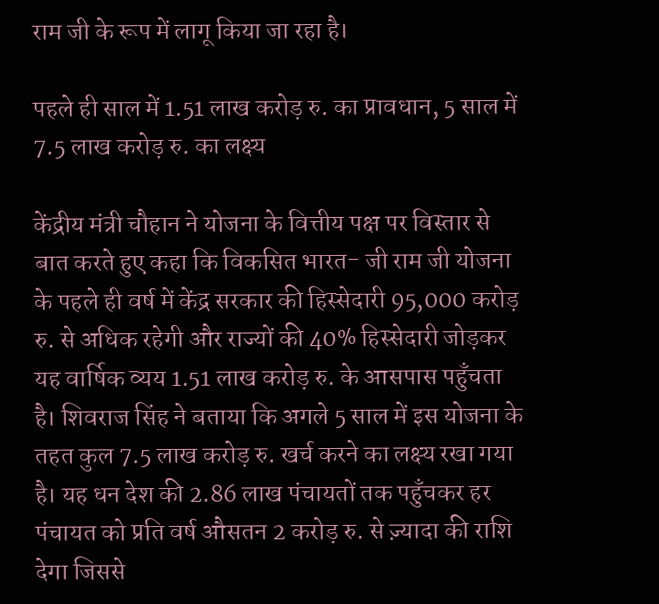राम जी के रूप में लागू किया जा रहा है।

पहले ही साल में 1.51 लाख करोड़ रु. का प्रावधान, 5 साल में 7.5 लाख करोड़ रु. का लक्ष्य

केंद्रीय मंत्री चौहान ने योजना के वित्तीय पक्ष पर विस्तार से बात करते हुए कहा कि विकसित भारत- जी राम जी योजना के पहले ही वर्ष में केंद्र सरकार की हिस्सेदारी 95,000 करोड़ रु. से अधिक रहेगी और राज्यों की 40% हिस्सेदारी जोड़कर यह वार्षिक व्यय 1.51 लाख करोड़ रु. के आसपास पहुँचता है। शिवराज सिंह ने बताया कि अगले 5 साल में इस योजना के तहत कुल 7.5 लाख करोड़ रु. खर्च करने का लक्ष्य रखा गया है। यह धन देश की 2.86 लाख पंचायतों तक पहुँचकर हर पंचायत को प्रति वर्ष औसतन 2 करोड़ रु. से ज़्यादा की राशि देगा जिससे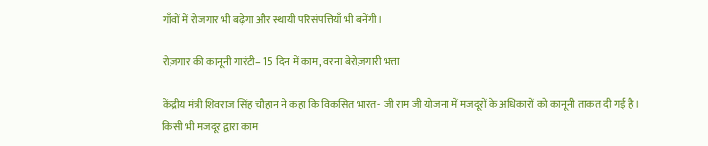गाँवों में रोजगार भी बढ़ेगा और स्थायी परिसंपत्तियाँ भी बनेंगी।

रोज़गार की कानूनी गारंटी– 15 दिन में काम, वरना बेरोज़गारी भत्ता

केंद्रीय मंत्री शिवराज सिंह चौहान ने कहा कि विकसित भारत- जी राम जी योजना में मजदूरों के अधिकारों को कानूनी ताकत दी गई है। किसी भी मजदूर द्वारा काम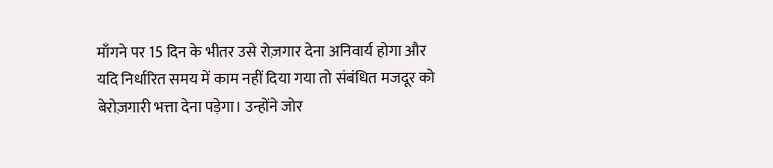माँगने पर 15 दिन के भीतर उसे रोज़गार देना अनिवार्य होगा और यदि निर्धारित समय में काम नहीं दिया गया तो संबंधित मजदूर को बेरोज़गारी भत्ता देना पड़ेगा। उन्होंने जोर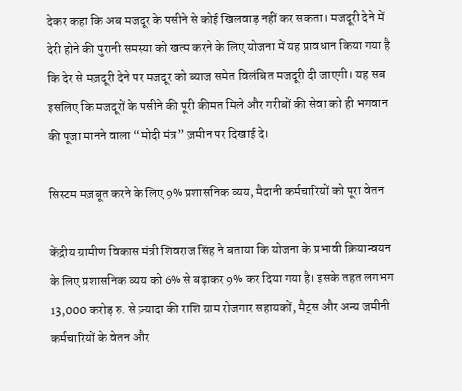देकर कहा कि अब मजदूर के पसीने से कोई खिलवाड़ नहीं कर सकता। मजदूरी देने में देरी होने की पुरानी समस्या को खत्म करने के लिए योजना में यह प्रावधान किया गया है कि देर से मज़दूरी देने पर मजदूर को ब्याज समेत विलंबित मजदूरी दी जाएगी। यह सब इसलिए कि मजदूरों के पसीने की पूरी कीमत मिले और गरीबों की सेवा को ही भगवान की पूजा मानने वाला “मोदी मंत्र” ज़मीन पर दिखाई दे।

सिस्टम मज़बूत करने के लिए 9% प्रशासनिक व्यय, मैदानी कर्मचारियों को पूरा वेतन

केंद्रीय ग्रामीण विकास मंत्री शिवराज सिंह ने बताया कि योजना के प्रभावी क्रियान्वयन के लिए प्रशासनिक व्यय को 6% से बढ़ाकर 9% कर दिया गया है। इसके तहत लगभग 13,000 करोड़ रु. से ज़्यादा की राशि ग्राम रोजगार सहायकों, मैट्स और अन्य जमीनी कर्मचारियों के वेतन और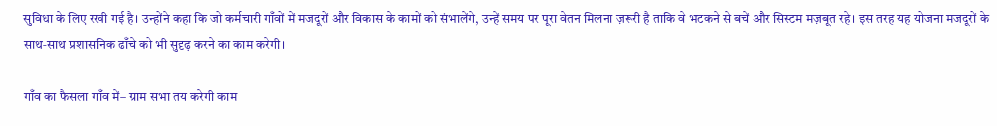सुविधा के लिए रखी गई है। उन्होंने कहा कि जो कर्मचारी गाँवों में मजदूरों और विकास के कामों को संभालेंगे, उन्हें समय पर पूरा वेतन मिलना ज़रूरी है ताकि वे भटकने से बचें और सिस्टम मज़बूत रहे। इस तरह यह योजना मजदूरों के साथ‑साथ प्रशासनिक ढाँचे को भी सुदृढ़ करने का काम करेगी।

गाँव का फैसला गाँव में– ग्राम सभा तय करेगी काम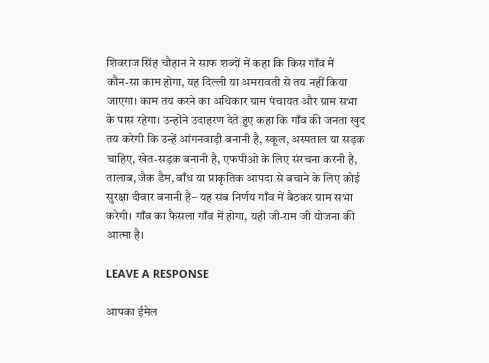शिवराज सिंह चौहान ने साफ शब्दों में कहा कि किस गाँव में कौन‑सा काम होगा, यह दिल्ली या अमरावती से तय नहीं किया जाएगा। काम तय करने का अधिकार ग्राम पंचायत और ग्राम सभा के पास रहेगा। उन्होंने उदाहरण देते हुए कहा कि गाँव की जनता खुद तय करेगी कि उन्हें आंगनवाड़ी बनानी है, स्कूल, अस्पताल या सड़क चाहिए, खेत‑सड़क बनानी है, एफपीओ के लिए संरचना करनी है, तालाब, जैक डैम, बाँध या प्राकृतिक आपदा से बचाने के लिए कोई सुरक्षा दीवार बनानी है– यह सब निर्णय गाँव में बैठकर ग्राम सभा करेगी। गाँव का फैसला गाँव में होगा, यही जी‑राम जी योजना की आत्मा है।

LEAVE A RESPONSE

आपका ईमेल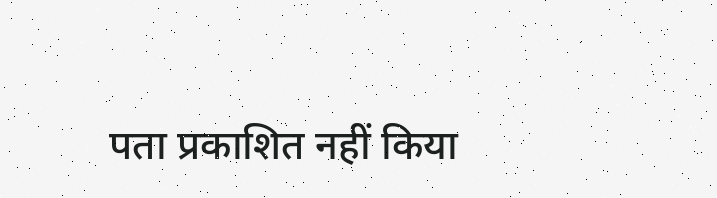पता प्रकाशित नहीं किया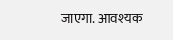जाएगा. आवश्यक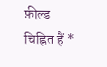फ़ील्ड चिह्नित हैं *